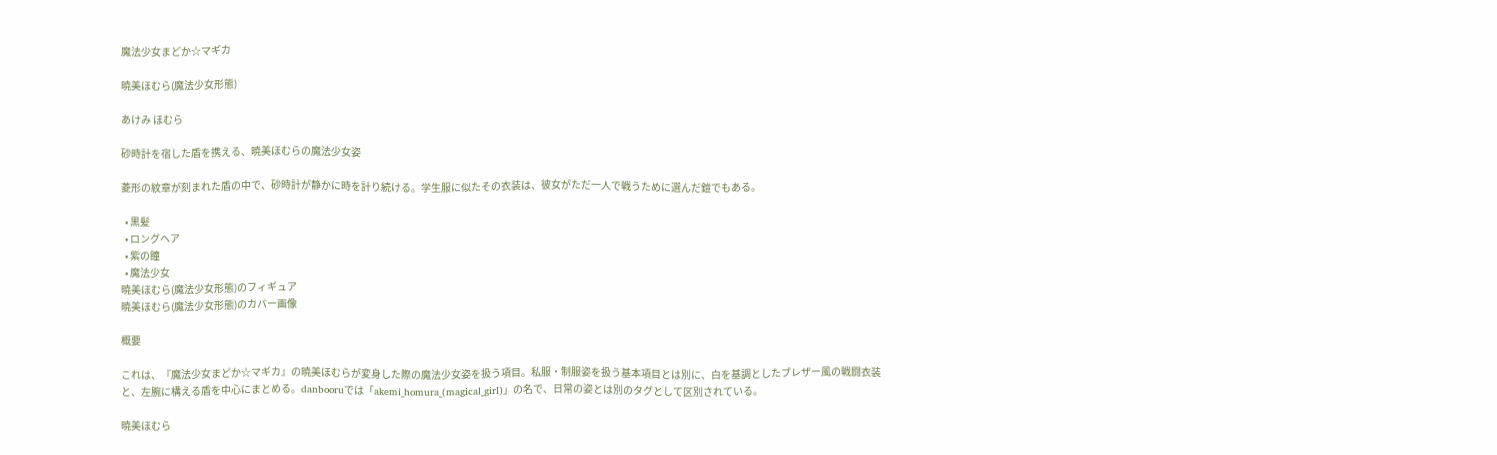魔法少女まどか☆マギカ

暁美ほむら(魔法少女形態)

あけみ ほむら

砂時計を宿した盾を携える、暁美ほむらの魔法少女姿

菱形の紋章が刻まれた盾の中で、砂時計が静かに時を計り続ける。学生服に似たその衣装は、彼女がただ一人で戦うために選んだ鎧でもある。

  • 黒髪
  • ロングヘア
  • 紫の瞳
  • 魔法少女
暁美ほむら(魔法少女形態)のフィギュア
暁美ほむら(魔法少女形態)のカバー画像

概要

これは、『魔法少女まどか☆マギカ』の暁美ほむらが変身した際の魔法少女姿を扱う項目。私服・制服姿を扱う基本項目とは別に、白を基調としたブレザー風の戦闘衣装と、左腕に構える盾を中心にまとめる。danbooruでは「akemi_homura_(magical_girl)」の名で、日常の姿とは別のタグとして区別されている。

暁美ほむら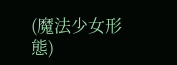(魔法少女形態)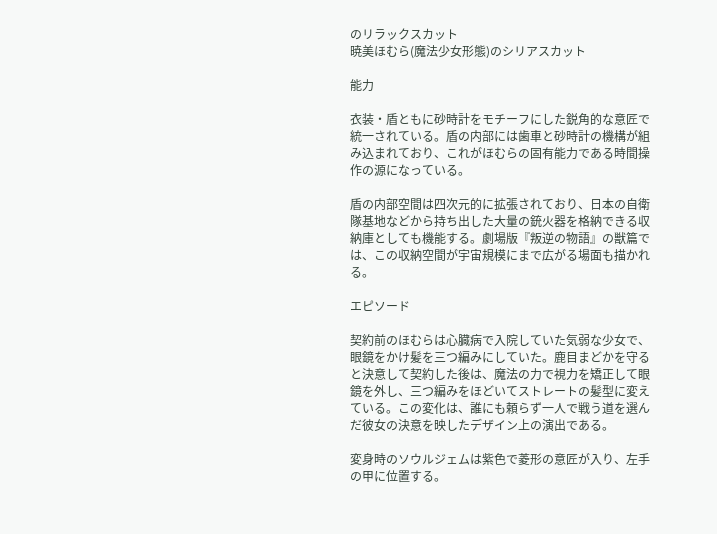のリラックスカット
暁美ほむら(魔法少女形態)のシリアスカット

能力

衣装・盾ともに砂時計をモチーフにした鋭角的な意匠で統一されている。盾の内部には歯車と砂時計の機構が組み込まれており、これがほむらの固有能力である時間操作の源になっている。

盾の内部空間は四次元的に拡張されており、日本の自衛隊基地などから持ち出した大量の銃火器を格納できる収納庫としても機能する。劇場版『叛逆の物語』の獣篇では、この収納空間が宇宙規模にまで広がる場面も描かれる。

エピソード

契約前のほむらは心臓病で入院していた気弱な少女で、眼鏡をかけ髪を三つ編みにしていた。鹿目まどかを守ると決意して契約した後は、魔法の力で視力を矯正して眼鏡を外し、三つ編みをほどいてストレートの髪型に変えている。この変化は、誰にも頼らず一人で戦う道を選んだ彼女の決意を映したデザイン上の演出である。

変身時のソウルジェムは紫色で菱形の意匠が入り、左手の甲に位置する。